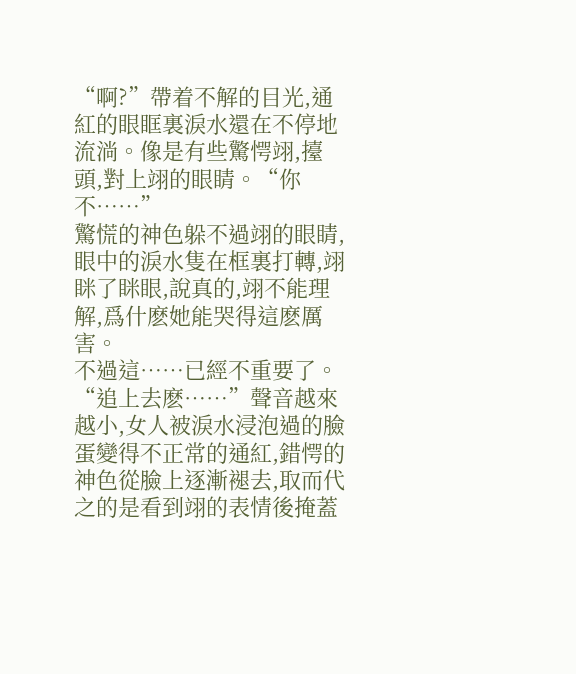“啊?”帶着不解的目光,通紅的眼眶裏淚水還在不停地流淌。像是有些驚愕翊,擡頭,對上翊的眼睛。“你不……”
驚慌的神色躲不過翊的眼睛,眼中的淚水隻在框裏打轉,翊眯了眯眼,說真的,翊不能理解,爲什麽她能哭得這麽厲害。
不過這……已經不重要了。
“追上去麽……”聲音越來越小,女人被淚水浸泡過的臉蛋變得不正常的通紅,錯愕的神色從臉上逐漸褪去,取而代之的是看到翊的表情後掩蓋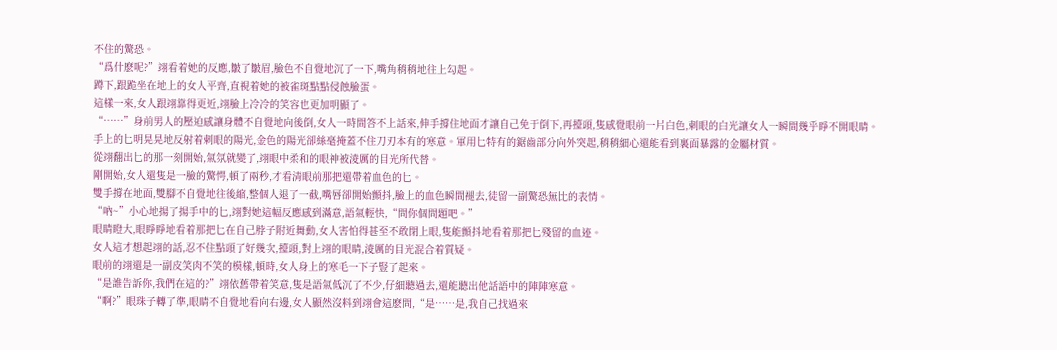不住的驚恐。
“爲什麽呢?”翊看着她的反應,皺了皺眉,臉色不自覺地沉了一下,嘴角稍稍地往上勾起。
蹲下,跟跪坐在地上的女人平齊,直視着她的被雀斑點點侵蝕臉蛋。
這樣一來,女人跟翊靠得更近,翊臉上冷冷的笑容也更加明顯了。
“……”身前男人的壓迫感讓身體不自覺地向後倒,女人一時間答不上話來,伸手撐住地面才讓自己免于倒下,再擡頭,隻感覺眼前一片白色,刺眼的白光讓女人一瞬間幾乎睜不開眼睛。
手上的匕明晃晃地反射着刺眼的陽光,金色的陽光卻絲毫掩蓋不住刀刃本有的寒意。軍用匕特有的鋸齒部分向外突起,稍稍細心還能看到裏面暴露的金屬材質。
從翊翻出匕的那一刻開始,氣氛就變了,翊眼中柔和的眼神被淩厲的目光所代替。
剛開始,女人還隻是一臉的驚愕,頓了兩秒,才看清眼前那把還帶着血色的匕。
雙手撐在地面,雙腳不自覺地往後縮,整個人退了一截,嘴唇卻開始顫抖,臉上的血色瞬間褪去,徒留一副驚恐無比的表情。
“吶~”小心地揚了揚手中的匕,翊對她這幅反應感到滿意,語氣輕快,“問你個問題吧。”
眼睛瞪大,眼睜睜地看着那把匕在自己脖子附近舞動,女人害怕得甚至不敢閉上眼,隻能顫抖地看着那把匕殘留的血迹。
女人這才想起翊的話,忍不住點頭了好幾次,擡頭,對上翊的眼睛,淩厲的目光混合着質疑。
眼前的翊還是一副皮笑肉不笑的模樣,頓時,女人身上的寒毛一下子豎了起來。
“是誰告訴你,我們在這的?”翊依舊帶着笑意,隻是語氣低沉了不少,仔細聽過去,還能聽出他話語中的陣陣寒意。
“啊?”眼珠子轉了準,眼睛不自覺地看向右邊,女人顯然沒料到翊會這麽問,“是……是,我自己找過來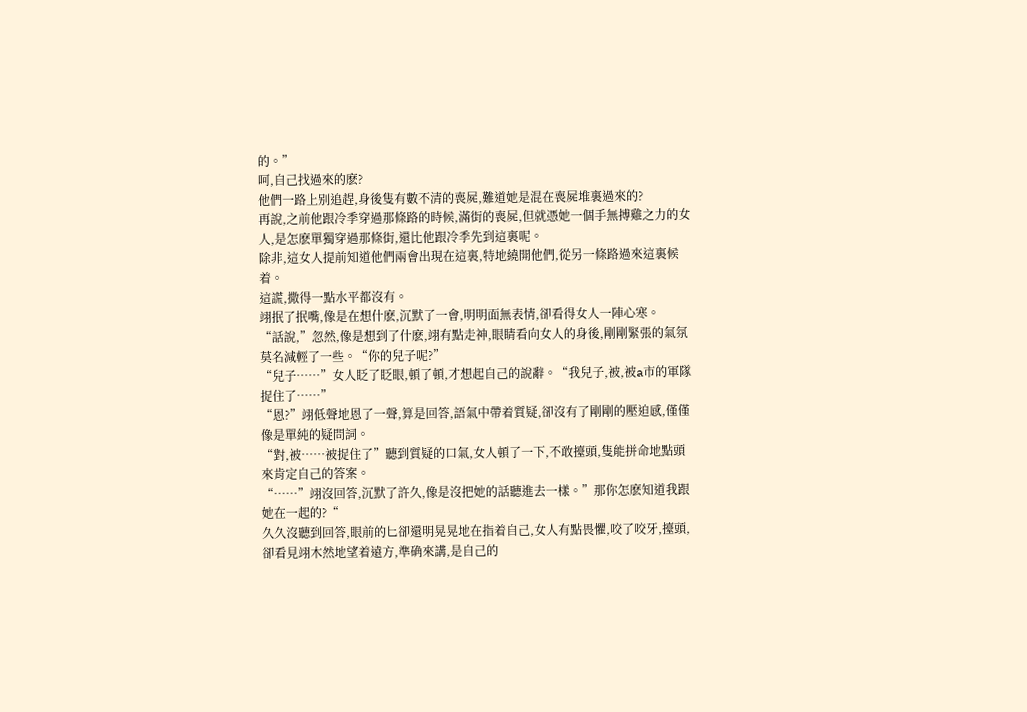的。”
呵,自己找過來的麽?
他們一路上别追趕,身後隻有數不清的喪屍,難道她是混在喪屍堆裏過來的?
再說,之前他跟冷季穿過那條路的時候,滿街的喪屍,但就憑她一個手無搏雞之力的女人,是怎麽單獨穿過那條街,還比他跟冷季先到這裏呢。
除非,這女人提前知道他們兩會出現在這裏,特地繞開他們,從另一條路過來這裏候着。
這謊,撒得一點水平都沒有。
翊抿了抿嘴,像是在想什麽,沉默了一會,明明面無表情,卻看得女人一陣心寒。
“話說,”忽然,像是想到了什麽,翊有點走神,眼睛看向女人的身後,剛剛緊張的氣氛莫名減輕了一些。“你的兒子呢?”
“兒子……”女人眨了眨眼,頓了頓,才想起自己的說辭。“我兒子,被,被a市的軍隊捉住了……”
“恩?”翊低聲地恩了一聲,算是回答,語氣中帶着質疑,卻沒有了剛剛的壓迫感,僅僅像是單純的疑問詞。
“對,被……被捉住了”聽到質疑的口氣,女人頓了一下,不敢擡頭,隻能拼命地點頭來肯定自己的答案。
“……”翊沒回答,沉默了許久,像是沒把她的話聽進去一樣。”那你怎麽知道我跟她在一起的?“
久久沒聽到回答,眼前的匕卻還明晃晃地在指着自己,女人有點畏懼,咬了咬牙,擡頭,卻看見翊木然地望着遠方,準确來講,是自己的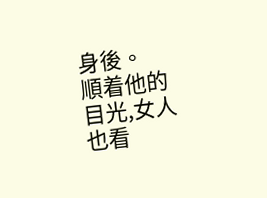身後。
順着他的目光,女人也看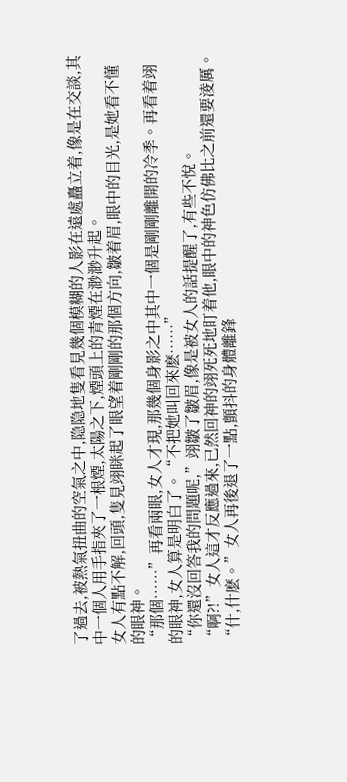了過去,被熱氣扭曲的空氣之中,隐隐地隻看見幾個模糊的人影在遠處矗立着,像是在交談,其中一個人用手指夾了一根煙,太陽之下,煙頭上的青煙在渺渺升起。
女人有點不解,回頭,隻見翊眯起了眼望着剛剛的那個方向,皺着眉,眼中的目光,是她看不懂的眼神。
“那個……”再看兩眼,女人才現,那幾個身影之中其中一個是剛剛離開的冷季。再看着翊的眼神,女人算是明白了。“不把她叫回來麽……”
“你還沒回答我的問題呢,”翊皺了皺眉,像是被女人的話提醒了,有些不悅。
“啊?!”女人這才反應過來,已然回神的翊死死地盯着他,眼中的神色仿佛比之前還要淩厲。
“什,什麽。”女人再後退了一點,顫抖的身體離鋒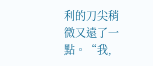利的刀尖稍微又遠了一點。“我,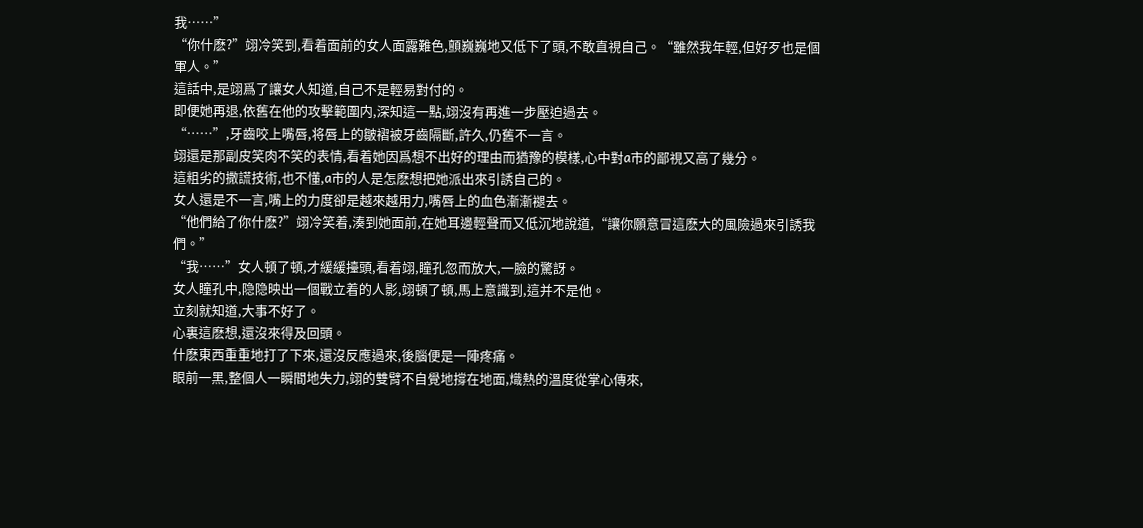我……”
“你什麽?”翊冷笑到,看着面前的女人面露難色,顫巍巍地又低下了頭,不敢直視自己。“雖然我年輕,但好歹也是個軍人。”
這話中,是翊爲了讓女人知道,自己不是輕易對付的。
即便她再退,依舊在他的攻擊範圍内,深知這一點,翊沒有再進一步壓迫過去。
“……”,牙齒咬上嘴唇,将唇上的皺褶被牙齒隔斷,許久,仍舊不一言。
翊還是那副皮笑肉不笑的表情,看着她因爲想不出好的理由而猶豫的模樣,心中對a市的鄙視又高了幾分。
這粗劣的撒謊技術,也不懂,a市的人是怎麽想把她派出來引誘自己的。
女人還是不一言,嘴上的力度卻是越來越用力,嘴唇上的血色漸漸褪去。
“他們給了你什麽?”翊冷笑着,湊到她面前,在她耳邊輕聲而又低沉地說道,“讓你願意冒這麽大的風險過來引誘我們。”
“我……”女人頓了頓,才緩緩擡頭,看着翊,瞳孔忽而放大,一臉的驚訝。
女人瞳孔中,隐隐映出一個戰立着的人影,翊頓了頓,馬上意識到,這并不是他。
立刻就知道,大事不好了。
心裏這麽想,還沒來得及回頭。
什麽東西重重地打了下來,還沒反應過來,後腦便是一陣疼痛。
眼前一黑,整個人一瞬間地失力,翊的雙臂不自覺地撐在地面,熾熱的溫度從掌心傳來,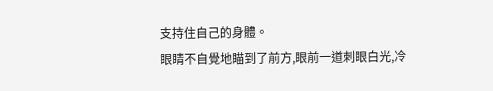支持住自己的身體。
眼睛不自覺地瞄到了前方,眼前一道刺眼白光,冷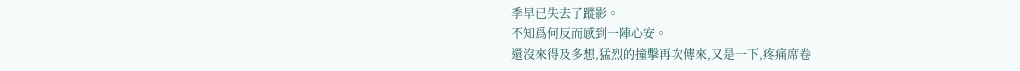季早已失去了蹤影。
不知爲何反而感到一陣心安。
還沒來得及多想,猛烈的撞擊再次傳來,又是一下,疼痛席卷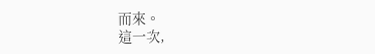而來。
這一次,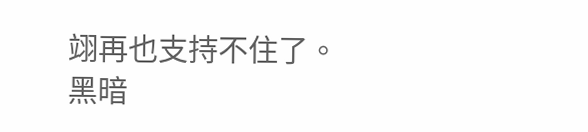翊再也支持不住了。
黑暗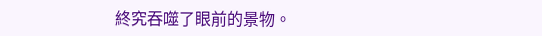終究吞噬了眼前的景物。